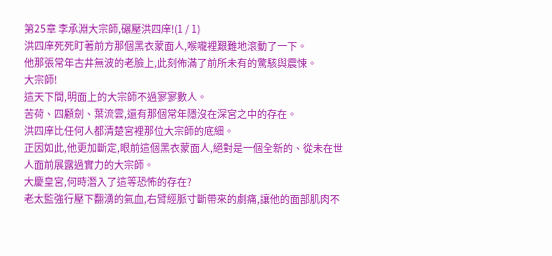第25章 李承淵大宗師,碾壓洪四庠!(1 / 1)
洪四庠死死盯著前方那個黑衣蒙面人,喉嚨裡艱難地滾動了一下。
他那張常年古井無波的老臉上,此刻佈滿了前所未有的驚駭與震悚。
大宗師!
這天下間,明面上的大宗師不過寥寥數人。
苦荷、四顧劍、葉流雲,還有那個常年隱沒在深宮之中的存在。
洪四庠比任何人都清楚宮裡那位大宗師的底細。
正因如此,他更加斷定,眼前這個黑衣蒙面人,絕對是一個全新的、從未在世人面前展露過實力的大宗師。
大慶皇宮,何時潛入了這等恐怖的存在?
老太監強行壓下翻湧的氣血,右臂經脈寸斷帶來的劇痛,讓他的面部肌肉不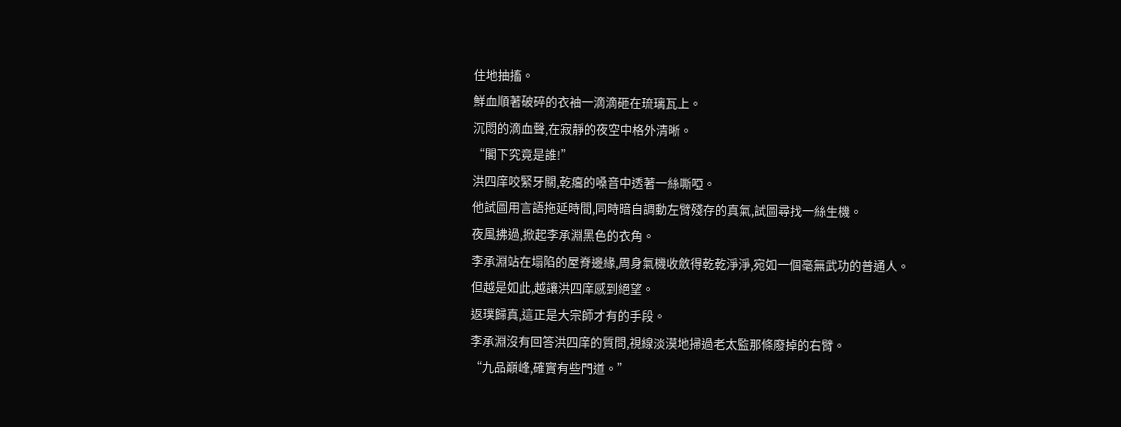住地抽搐。
鮮血順著破碎的衣袖一滴滴砸在琉璃瓦上。
沉悶的滴血聲,在寂靜的夜空中格外清晰。
“閣下究竟是誰!”
洪四庠咬緊牙關,乾癟的嗓音中透著一絲嘶啞。
他試圖用言語拖延時間,同時暗自調動左臂殘存的真氣,試圖尋找一絲生機。
夜風拂過,掀起李承淵黑色的衣角。
李承淵站在塌陷的屋脊邊緣,周身氣機收斂得乾乾淨淨,宛如一個毫無武功的普通人。
但越是如此,越讓洪四庠感到絕望。
返璞歸真,這正是大宗師才有的手段。
李承淵沒有回答洪四庠的質問,視線淡漠地掃過老太監那條廢掉的右臂。
“九品巔峰,確實有些門道。”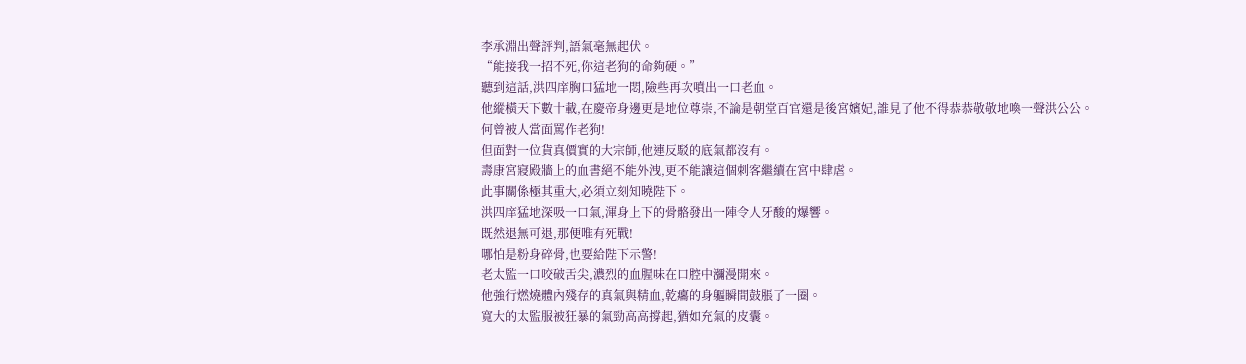李承淵出聲評判,語氣毫無起伏。
“能接我一招不死,你這老狗的命夠硬。”
聽到這話,洪四庠胸口猛地一悶,險些再次噴出一口老血。
他縱橫天下數十載,在慶帝身邊更是地位尊崇,不論是朝堂百官還是後宮嬪妃,誰見了他不得恭恭敬敬地喚一聲洪公公。
何曾被人當面罵作老狗!
但面對一位貨真價實的大宗師,他連反駁的底氣都沒有。
壽康宮寢殿牆上的血書絕不能外洩,更不能讓這個刺客繼續在宮中肆虐。
此事關係極其重大,必須立刻知曉陛下。
洪四庠猛地深吸一口氣,渾身上下的骨骼發出一陣令人牙酸的爆響。
既然退無可退,那便唯有死戰!
哪怕是粉身碎骨,也要給陛下示警!
老太監一口咬破舌尖,濃烈的血腥味在口腔中瀰漫開來。
他強行燃燒體內殘存的真氣與精血,乾癟的身軀瞬間鼓脹了一圈。
寬大的太監服被狂暴的氣勁高高撐起,猶如充氣的皮囊。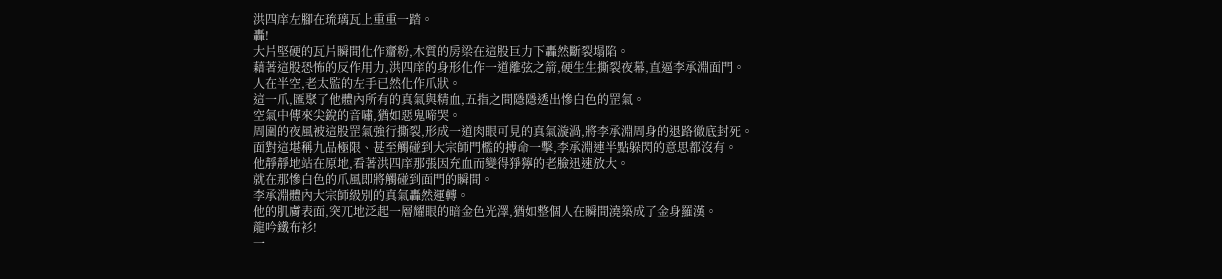洪四庠左腳在琉璃瓦上重重一踏。
轟!
大片堅硬的瓦片瞬間化作齏粉,木質的房梁在這股巨力下轟然斷裂塌陷。
藉著這股恐怖的反作用力,洪四庠的身形化作一道離弦之箭,硬生生撕裂夜幕,直逼李承淵面門。
人在半空,老太監的左手已然化作爪狀。
這一爪,匯聚了他體內所有的真氣與精血,五指之間隱隱透出慘白色的罡氣。
空氣中傳來尖銳的音嘯,猶如惡鬼啼哭。
周圍的夜風被這股罡氣強行撕裂,形成一道肉眼可見的真氣漩渦,將李承淵周身的退路徹底封死。
面對這堪稱九品極限、甚至觸碰到大宗師門檻的搏命一擊,李承淵連半點躲閃的意思都沒有。
他靜靜地站在原地,看著洪四庠那張因充血而變得猙獰的老臉迅速放大。
就在那慘白色的爪風即將觸碰到面門的瞬間。
李承淵體內大宗師級別的真氣轟然運轉。
他的肌膚表面,突兀地泛起一層耀眼的暗金色光澤,猶如整個人在瞬間澆築成了金身羅漢。
龍吟鐵布衫!
一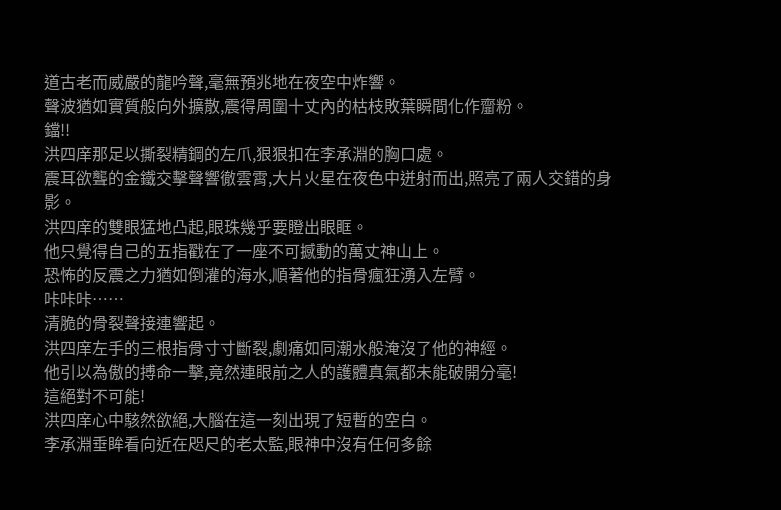道古老而威嚴的龍吟聲,毫無預兆地在夜空中炸響。
聲波猶如實質般向外擴散,震得周圍十丈內的枯枝敗葉瞬間化作齏粉。
鐺!!
洪四庠那足以撕裂精鋼的左爪,狠狠扣在李承淵的胸口處。
震耳欲聾的金鐵交擊聲響徹雲霄,大片火星在夜色中迸射而出,照亮了兩人交錯的身影。
洪四庠的雙眼猛地凸起,眼珠幾乎要瞪出眼眶。
他只覺得自己的五指戳在了一座不可撼動的萬丈神山上。
恐怖的反震之力猶如倒灌的海水,順著他的指骨瘋狂湧入左臂。
咔咔咔……
清脆的骨裂聲接連響起。
洪四庠左手的三根指骨寸寸斷裂,劇痛如同潮水般淹沒了他的神經。
他引以為傲的搏命一擊,竟然連眼前之人的護體真氣都未能破開分毫!
這絕對不可能!
洪四庠心中駭然欲絕,大腦在這一刻出現了短暫的空白。
李承淵垂眸看向近在咫尺的老太監,眼神中沒有任何多餘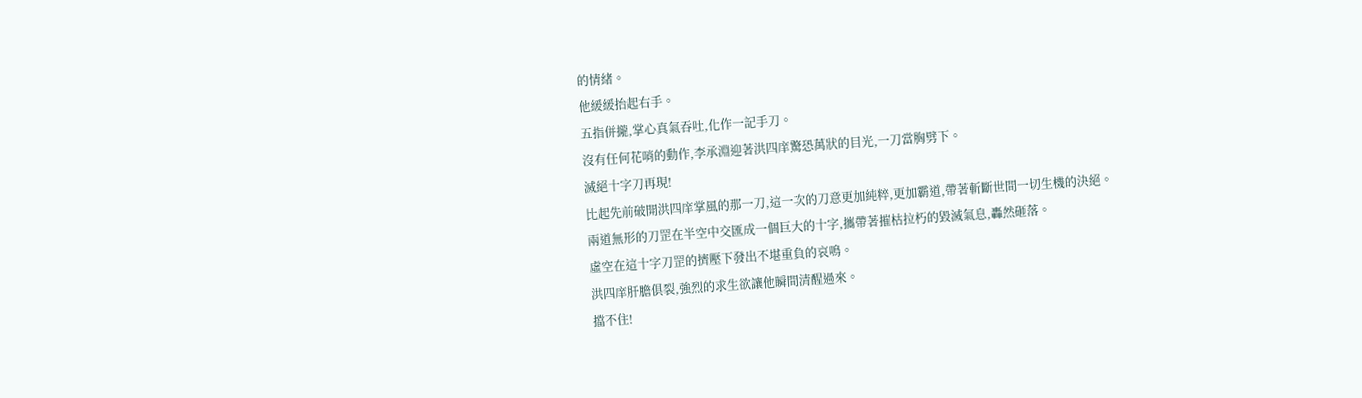的情緒。
他緩緩抬起右手。
五指併攏,掌心真氣吞吐,化作一記手刀。
沒有任何花哨的動作,李承淵迎著洪四庠驚恐萬狀的目光,一刀當胸劈下。
滅絕十字刀再現!
比起先前破開洪四庠掌風的那一刀,這一次的刀意更加純粹,更加霸道,帶著斬斷世間一切生機的決絕。
兩道無形的刀罡在半空中交匯成一個巨大的十字,攜帶著摧枯拉朽的毀滅氣息,轟然砸落。
虛空在這十字刀罡的擠壓下發出不堪重負的哀鳴。
洪四庠肝膽俱裂,強烈的求生欲讓他瞬間清醒過來。
擋不住!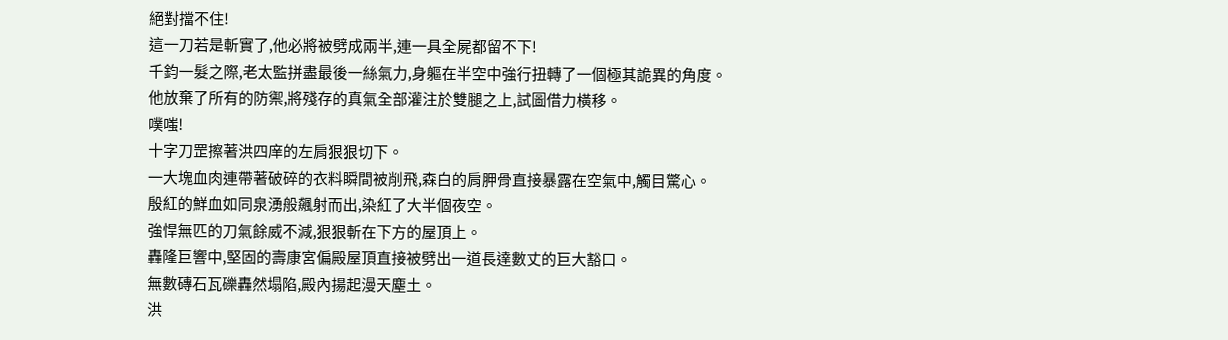絕對擋不住!
這一刀若是斬實了,他必將被劈成兩半,連一具全屍都留不下!
千鈞一髮之際,老太監拼盡最後一絲氣力,身軀在半空中強行扭轉了一個極其詭異的角度。
他放棄了所有的防禦,將殘存的真氣全部灌注於雙腿之上,試圖借力橫移。
噗嗤!
十字刀罡擦著洪四庠的左肩狠狠切下。
一大塊血肉連帶著破碎的衣料瞬間被削飛,森白的肩胛骨直接暴露在空氣中,觸目驚心。
殷紅的鮮血如同泉湧般飆射而出,染紅了大半個夜空。
強悍無匹的刀氣餘威不減,狠狠斬在下方的屋頂上。
轟隆巨響中,堅固的壽康宮偏殿屋頂直接被劈出一道長達數丈的巨大豁口。
無數磚石瓦礫轟然塌陷,殿內揚起漫天塵土。
洪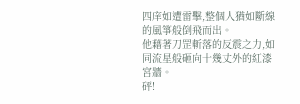四庠如遭雷擊,整個人猶如斷線的風箏般倒飛而出。
他藉著刀罡斬落的反震之力,如同流星般砸向十幾丈外的紅漆宮牆。
砰!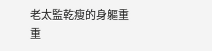老太監乾瘦的身軀重重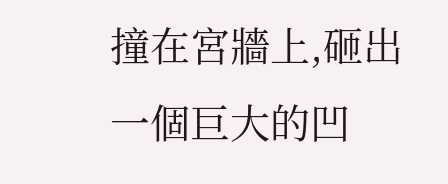撞在宮牆上,砸出一個巨大的凹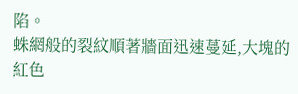陷。
蛛網般的裂紋順著牆面迅速蔓延,大塊的紅色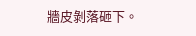牆皮剝落砸下。